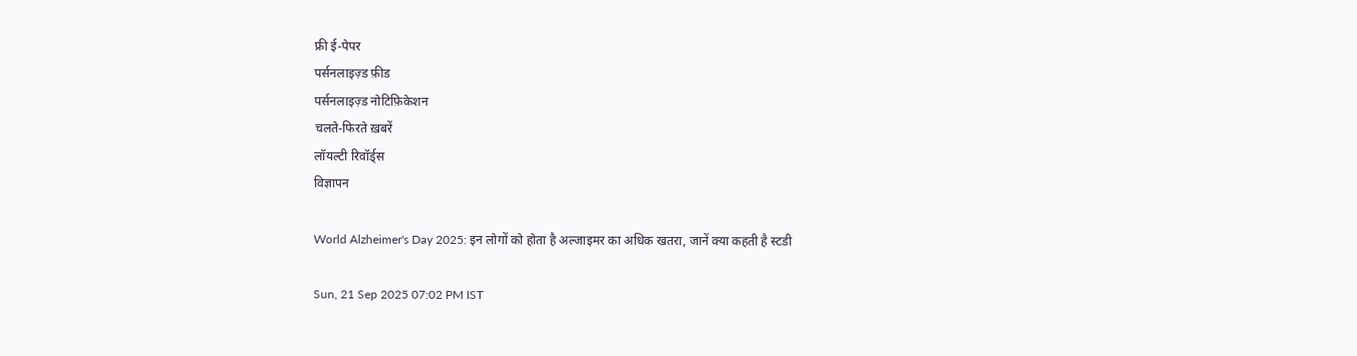फ्री ई-पेपर
पर्सनलाइज़्ड फ़ीड
पर्सनलाइज़्ड नोटिफ़िकेशन
चलते-फिरते ख़बरें
लॉयल्टी रिवॉर्ड्स
विज्ञापन

World Alzheimer's Day 2025: इन लोगों को होता है अल्जाइमर का अधिक खतरा, जानें क्या कहती है स्टडी

Sun, 21 Sep 2025 07:02 PM IST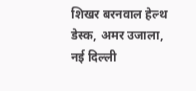शिखर बरनवाल हेल्थ डेस्क, अमर उजाला, नई दिल्ली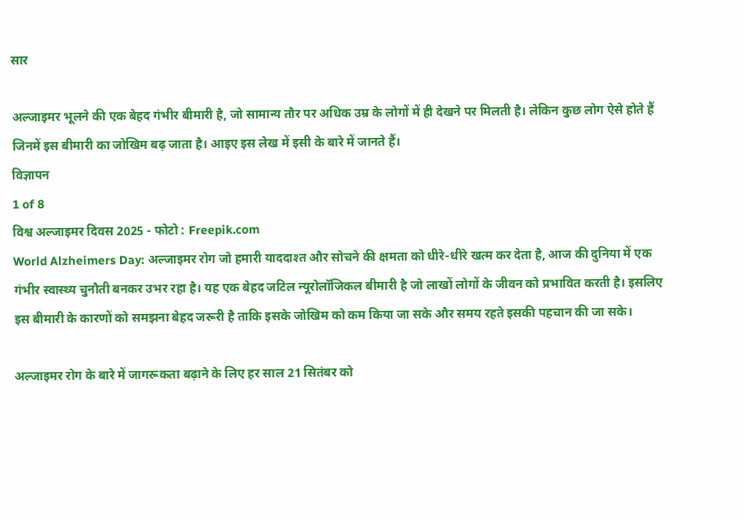सार

अल्जाइमर भूलने की एक बेहद गंभीर बीमारी है, जो सामान्य तौर पर अधिक उम्र के लोगों में ही देखने पर मिलती है। लेकिन कुछ लोग ऐसे होते हैं जिनमें इस बीमारी का जोखिम बढ़ जाता है। आइए इस लेख में इसी के बारे में जानते हैं।
विज्ञापन
1 of 8
विश्व अल्जाइमर दिवस 2025 - फोटो : Freepik.com
World Alzheimers Day: अल्जाइमर रोग जो हमारी याददाश्त और सोचने की क्षमता को धीरे-धीरे खत्म कर देता है, आज की दुनिया में एक गंभीर स्वास्थ्य चुनौती बनकर उभर रहा है। यह एक बेहद जटिल न्यूरोलॉजिकल बीमारी है जो लाखों लोगों के जीवन को प्रभावित करती है। इसलिए इस बीमारी के कारणों को समझना बेहद जरूरी है ताकि इसके जोखिम को कम किया जा सके और समय रहते इसकी पहचान की जा सके।

अल्जाइमर रोग के बारे में जागरूकता बढ़ाने के लिए हर साल 21 सितंबर को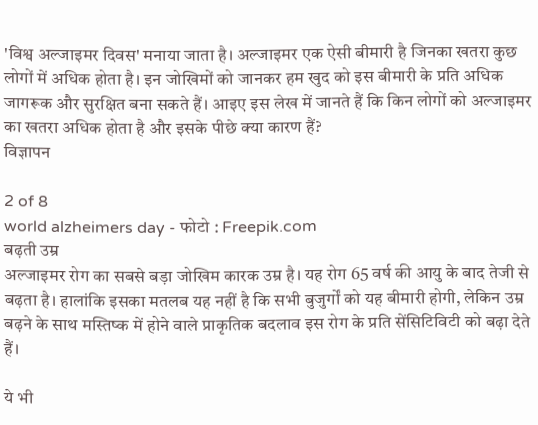'विश्व अल्जाइमर दिवस' मनाया जाता है। अल्जाइमर एक ऐसी बीमारी है जिनका खतरा कुछ लोगों में अधिक होता है। इन जोखिमों को जानकर हम खुद को इस बीमारी के प्रति अधिक जागरूक और सुरक्षित बना सकते हैं। आइए इस लेख में जानते हैं कि किन लोगों को अल्जाइमर का खतरा अधिक होता है और इसके पीछे क्या कारण हैं?
विज्ञापन

2 of 8
world alzheimers day - फोटो : Freepik.com
बढ़ती उम्र
अल्जाइमर रोग का सबसे बड़ा जोखिम कारक उम्र है। यह रोग 65 वर्ष की आयु के बाद तेजी से बढ़ता है। हालांकि इसका मतलब यह नहीं है कि सभी बुजुर्गों को यह बीमारी होगी, लेकिन उम्र बढ़ने के साथ मस्तिष्क में होने वाले प्राकृतिक बदलाव इस रोग के प्रति सेंसिटिविटी को बढ़ा देते हैं।

ये भी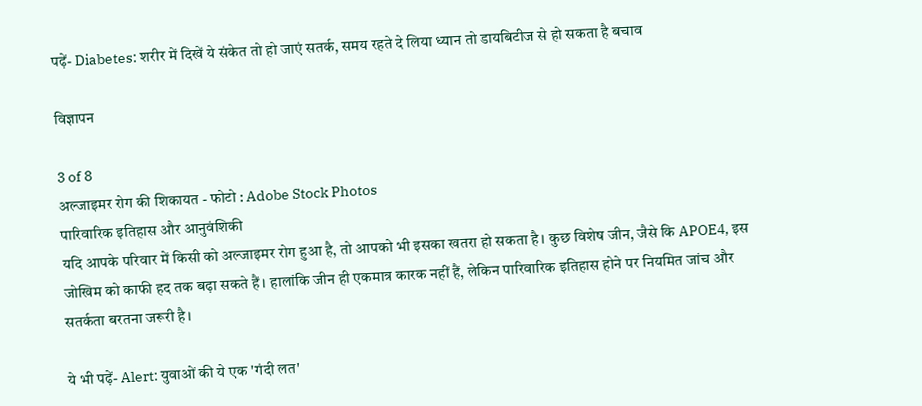पढ़ें- Diabetes: शरीर में दिखें ये संकेत तो हो जाएं सतर्क, समय रहते दे लिया ध्यान तो डायबिटीज से हो सकता है बचाव

विज्ञापन

3 of 8
अल्जाइमर रोग की शिकायत - फोटो : Adobe Stock Photos
पारिवारिक इतिहास और आनुवंशिकी
यदि आपके परिवार में किसी को अल्जाइमर रोग हुआ है, तो आपको भी इसका खतरा हो सकता है। कुछ विशेष जीन, जैसे कि APOE4, इस जोखिम को काफी हद तक बढ़ा सकते हैं। हालांकि जीन ही एकमात्र कारक नहीं हैं, लेकिन पारिवारिक इतिहास होने पर नियमित जांच और सतर्कता बरतना जरूरी है।

ये भी पढ़ें- Alert: युवाओं की ये एक 'गंदी लत'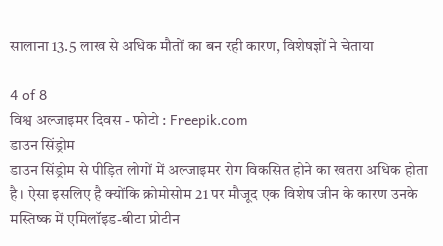सालाना 13.5 लाख से अधिक मौतों का बन रही कारण, विशेषज्ञों ने चेताया

4 of 8
विश्व अल्जाइमर दिवस - फोटो : Freepik.com
डाउन सिंड्रोम
डाउन सिंड्रोम से पीड़ित लोगों में अल्जाइमर रोग विकसित होने का खतरा अधिक होता है। ऐसा इसलिए है क्योंकि क्रोमोसोम 21 पर मौजूद एक विशेष जीन के कारण उनके मस्तिष्क में एमिलॉइड-बीटा प्रोटीन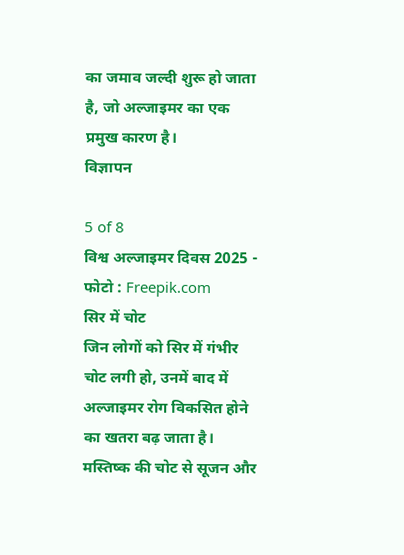का जमाव जल्दी शुरू हो जाता है, जो अल्जाइमर का एक प्रमुख कारण है।
विज्ञापन

5 of 8
विश्व अल्जाइमर दिवस 2025 - फोटो : Freepik.com
सिर में चोट
जिन लोगों को सिर में गंभीर चोट लगी हो, उनमें बाद में अल्जाइमर रोग विकसित होने का खतरा बढ़ जाता है। मस्तिष्क की चोट से सूजन और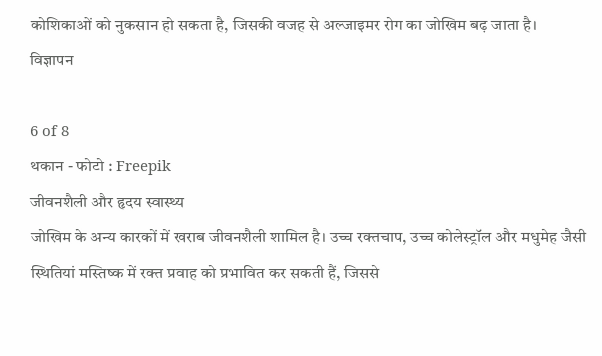कोशिकाओं को नुकसान हो सकता है, जिसकी वजह से अल्जाइमर रोग का जोखिम बढ़ जाता है।
विज्ञापन

6 of 8
थकान - फोटो : Freepik
जीवनशैली और हृदय स्वास्थ्य
जोखिम के अन्य कारकों में खराब जीवनशैली शामिल है। उच्च रक्तचाप, उच्च कोलेस्ट्रॉल और मधुमेह जैसी स्थितियां मस्तिष्क में रक्त प्रवाह को प्रभावित कर सकती हैं, जिससे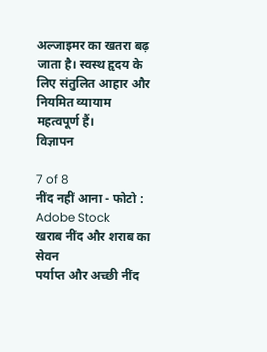अल्जाइमर का खतरा बढ़ जाता है। स्वस्थ हृदय के लिए संतुलित आहार और नियमित व्यायाम महत्वपूर्ण हैं।
विज्ञापन

7 of 8
नींद नहीं आना - फोटो : Adobe Stock
खराब नींद और शराब का सेवन
पर्याप्त और अच्छी नींद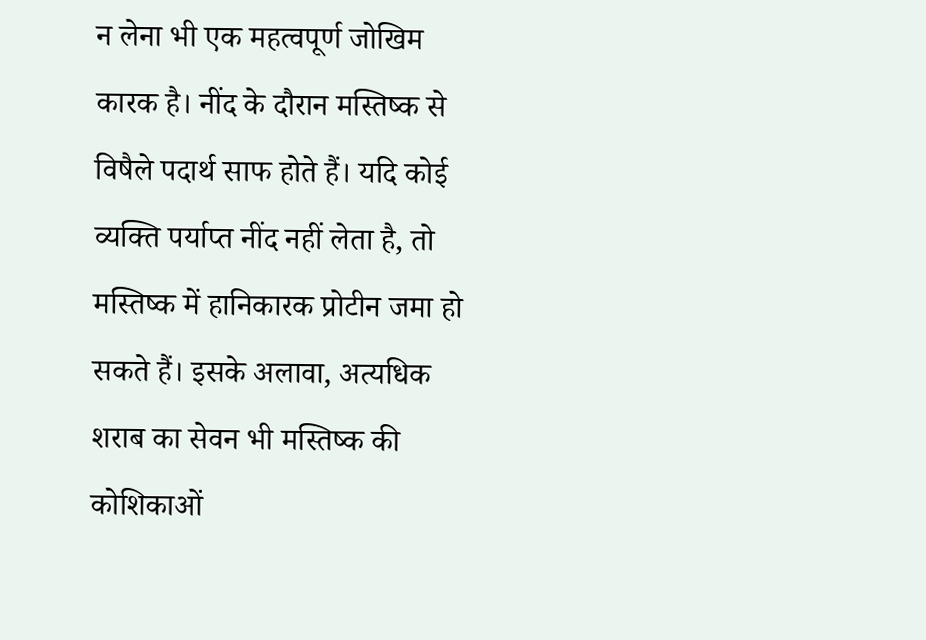न लेना भी एक महत्वपूर्ण जोखिम कारक है। नींद के दौरान मस्तिष्क से विषैले पदार्थ साफ होते हैं। यदि कोई व्यक्ति पर्याप्त नींद नहीं लेता है, तो मस्तिष्क में हानिकारक प्रोटीन जमा हो सकते हैं। इसके अलावा, अत्यधिक शराब का सेवन भी मस्तिष्क की कोशिकाओं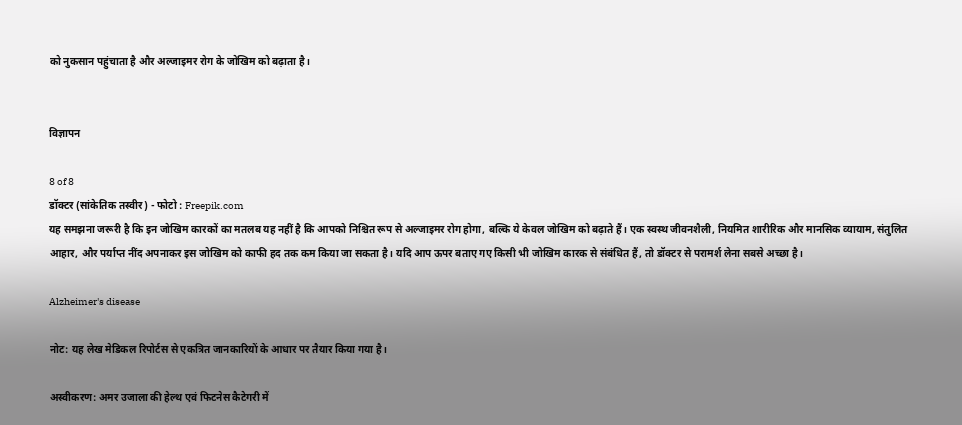को नुकसान पहुंचाता है और अल्जाइमर रोग के जोखिम को बढ़ाता है।


विज्ञापन

8 of 8
डॉक्टर (सांकेतिक तस्वीर) - फोटो : Freepik.com
यह समझना जरूरी है कि इन जोखिम कारकों का मतलब यह नहीं है कि आपको निश्चित रूप से अल्जाइमर रोग होगा, बल्कि ये केवल जोखिम को बढ़ाते हैं। एक स्वस्थ जीवनशैली, नियमित शारीरिक और मानसिक व्यायाम, संतुलित आहार, और पर्याप्त नींद अपनाकर इस जोखिम को काफी हद तक कम किया जा सकता है। यदि आप ऊपर बताए गए किसी भी जोखिम कारक से संबंधित हैं, तो डॉक्टर से परामर्श लेना सबसे अच्छा है।

Alzheimer's disease

नोट: यह लेख मेडिकल रिपोर्टस से एकत्रित जानकारियों के आधार पर तैयार किया गया है।

अस्वीकरण: अमर उजाला की हेल्थ एवं फिटनेस कैटेगरी में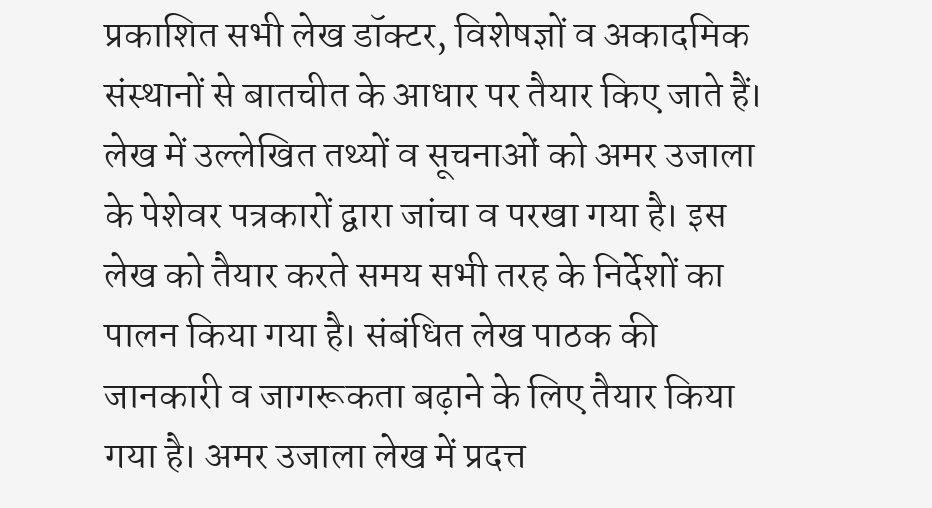प्रकाशित सभी लेख डॉक्टर, विशेषज्ञों व अकादमिक संस्थानों से बातचीत के आधार पर तैयार किए जाते हैं। लेख में उल्लेखित तथ्यों व सूचनाओं को अमर उजाला के पेशेवर पत्रकारों द्वारा जांचा व परखा गया है। इस लेख को तैयार करते समय सभी तरह के निर्देशों का पालन किया गया है। संबंधित लेख पाठक की जानकारी व जागरूकता बढ़ाने के लिए तैयार किया गया है। अमर उजाला लेख में प्रदत्त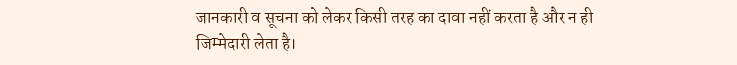जानकारी व सूचना को लेकर किसी तरह का दावा नहीं करता है और न ही जिम्मेदारी लेता है।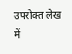उपरोक्त लेख में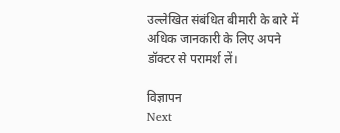उल्लेखित संबंधित बीमारी के बारे में अधिक जानकारी के लिए अपने डॉक्टर से परामर्श लें।

विज्ञापन
Next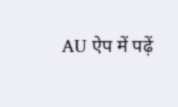AU ऐप में पढ़ें